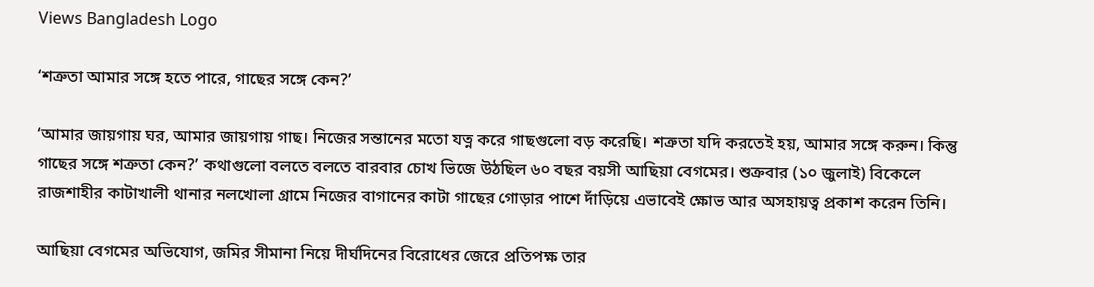Views Bangladesh Logo

‘শত্রুতা আমার সঙ্গে হতে পারে, গাছের সঙ্গে কেন?’

‘আমার জায়গায় ঘর, আমার জায়গায় গাছ। নিজের সন্তানের মতো যত্ন করে গাছগুলো বড় করেছি। শত্রুতা যদি করতেই হয়, আমার সঙ্গে করুন। কিন্তু গাছের সঙ্গে শত্রুতা কেন?’ কথাগুলো বলতে বলতে বারবার চোখ ভিজে উঠছিল ৬০ বছর বয়সী আছিয়া বেগমের। শুক্রবার (১০ জুলাই) বিকেলে রাজশাহীর কাটাখালী থানার নলখোলা গ্রামে নিজের বাগানের কাটা গাছের গোড়ার পাশে দাঁড়িয়ে এভাবেই ক্ষোভ আর অসহায়ত্ব প্রকাশ করেন তিনি।

আছিয়া বেগমের অভিযোগ, জমির সীমানা নিয়ে দীর্ঘদিনের বিরোধের জেরে প্রতিপক্ষ তার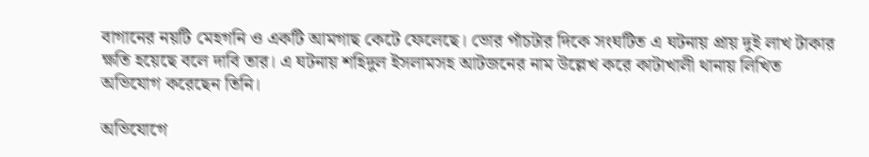বাগানের নয়টি মেহগনি ও একটি আমগাছ কেটে ফেলেছে। ভোর পাঁচটার দিকে সংঘটিত এ ঘটনায় প্রায় দুই লাখ টাকার ক্ষতি হয়েছে বলে দাবি তার। এ ঘটনায় শহিদুল ইসলামসহ আটজনের নাম উল্লেখ করে কাটাখালী থানায় লিখিত অভিযোগ করেছেন তিনি।

অভিযোগে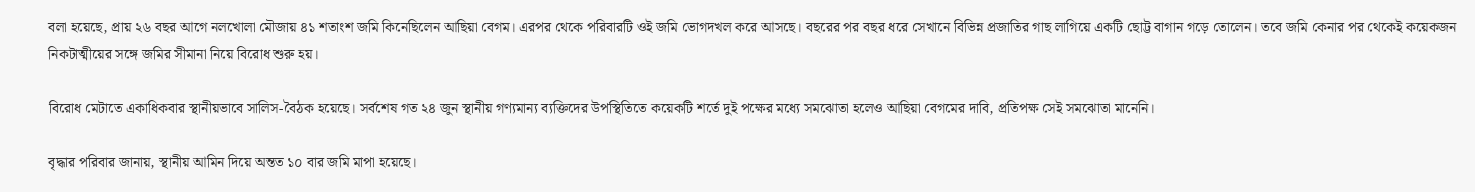বলা হয়েছে, প্রায় ২৬ বছর আগে নলখোলা মৌজায় ৪১ শতাংশ জমি কিনেছিলেন আছিয়া বেগম। এরপর থেকে পরিবারটি ওই জমি ভোগদখল করে আসছে। বছরের পর বছর ধরে সেখানে বিভিন্ন প্রজাতির গাছ লাগিয়ে একটি ছোট্ট বাগান গড়ে তোলেন। তবে জমি কেনার পর থেকেই কয়েকজন নিকটাত্মীয়ের সঙ্গে জমির সীমানা নিয়ে বিরোধ শুরু হয়।

বিরোধ মেটাতে একাধিকবার স্থানীয়ভাবে সালিস-বৈঠক হয়েছে। সর্বশেষ গত ২৪ জুন স্থানীয় গণ্যমান্য ব্যক্তিদের উপস্থিতিতে কয়েকটি শর্তে দুই পক্ষের মধ্যে সমঝোতা হলেও আছিয়া বেগমের দাবি, প্রতিপক্ষ সেই সমঝোতা মানেনি।

বৃদ্ধার পরিবার জানায়, স্থানীয় আমিন দিয়ে অন্তত ১০ বার জমি মাপা হয়েছে।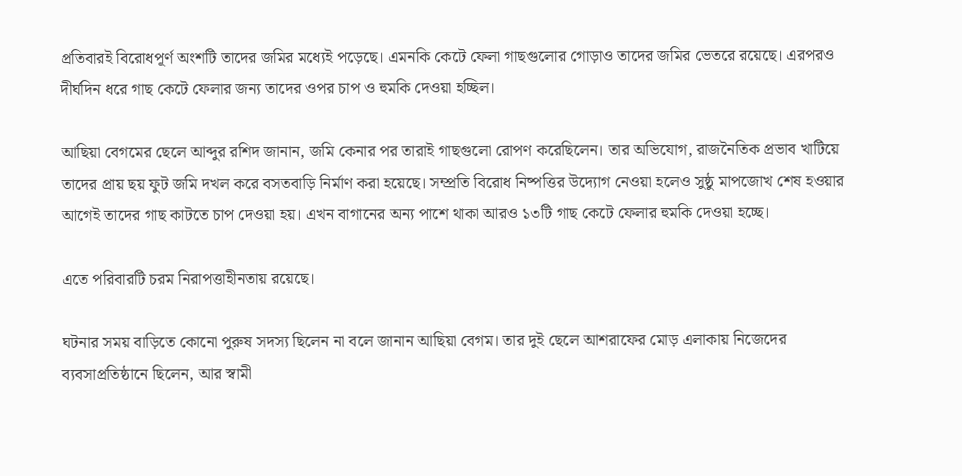প্রতিবারই বিরোধপূর্ণ অংশটি তাদের জমির মধ্যেই পড়েছে। এমনকি কেটে ফেলা গাছগুলোর গোড়াও তাদের জমির ভেতরে রয়েছে। এরপরও দীর্ঘদিন ধরে গাছ কেটে ফেলার জন্য তাদের ওপর চাপ ও হুমকি দেওয়া হচ্ছিল।

আছিয়া বেগমের ছেলে আব্দুর রশিদ জানান, জমি কেনার পর তারাই গাছগুলো রোপণ করেছিলেন। তার অভিযোগ, রাজনৈতিক প্রভাব খাটিয়ে তাদের প্রায় ছয় ফুট জমি দখল করে বসতবাড়ি নির্মাণ করা হয়েছে। সম্প্রতি বিরোধ নিষ্পত্তির উদ্যোগ নেওয়া হলেও সুষ্ঠু মাপজোখ শেষ হওয়ার আগেই তাদের গাছ কাটতে চাপ দেওয়া হয়। এখন বাগানের অন্য পাশে থাকা আরও ১৩টি গাছ কেটে ফেলার হুমকি দেওয়া হচ্ছে।

এতে পরিবারটি চরম নিরাপত্তাহীনতায় রয়েছে।

ঘটনার সময় বাড়িতে কোনো পুরুষ সদস্য ছিলেন না বলে জানান আছিয়া বেগম। তার দুই ছেলে আশরাফের মোড় এলাকায় নিজেদের ব্যবসাপ্রতিষ্ঠানে ছিলেন, আর স্বামী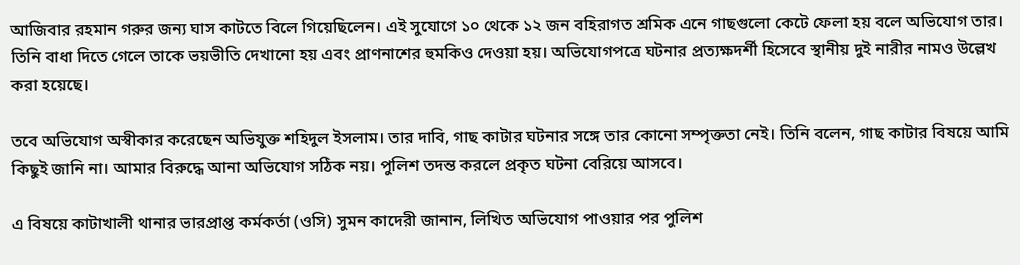আজিবার রহমান গরুর জন্য ঘাস কাটতে বিলে গিয়েছিলেন। এই সুযোগে ১০ থেকে ১২ জন বহিরাগত শ্রমিক এনে গাছগুলো কেটে ফেলা হয় বলে অভিযোগ তার। তিনি বাধা দিতে গেলে তাকে ভয়ভীতি দেখানো হয় এবং প্রাণনাশের হুমকিও দেওয়া হয়। অভিযোগপত্রে ঘটনার প্রত্যক্ষদর্শী হিসেবে স্থানীয় দুই নারীর নামও উল্লেখ করা হয়েছে।

তবে অভিযোগ অস্বীকার করেছেন অভিযুক্ত শহিদুল ইসলাম। তার দাবি, গাছ কাটার ঘটনার সঙ্গে তার কোনো সম্পৃক্ততা নেই। তিনি বলেন, গাছ কাটার বিষয়ে আমি কিছুই জানি না। আমার বিরুদ্ধে আনা অভিযোগ সঠিক নয়। পুলিশ তদন্ত করলে প্রকৃত ঘটনা বেরিয়ে আসবে।

এ বিষয়ে কাটাখালী থানার ভারপ্রাপ্ত কর্মকর্তা (ওসি) সুমন কাদেরী জানান, লিখিত অভিযোগ পাওয়ার পর পুলিশ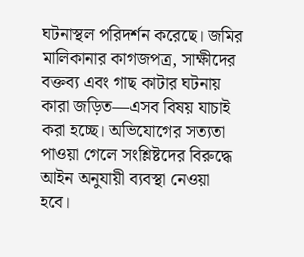ঘটনাস্থল পরিদর্শন করেছে। জমির মালিকানার কাগজপত্র, সাক্ষীদের বক্তব্য এবং গাছ কাটার ঘটনায় কারা জড়িত—এসব বিষয় যাচাই করা হচ্ছে। অভিযোগের সত্যতা পাওয়া গেলে সংশ্লিষ্টদের বিরুদ্ধে আইন অনুযায়ী ব্যবস্থা নেওয়া হবে।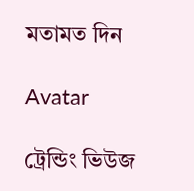মতামত দিন

Avatar

ট্রেন্ডিং ভিউজ